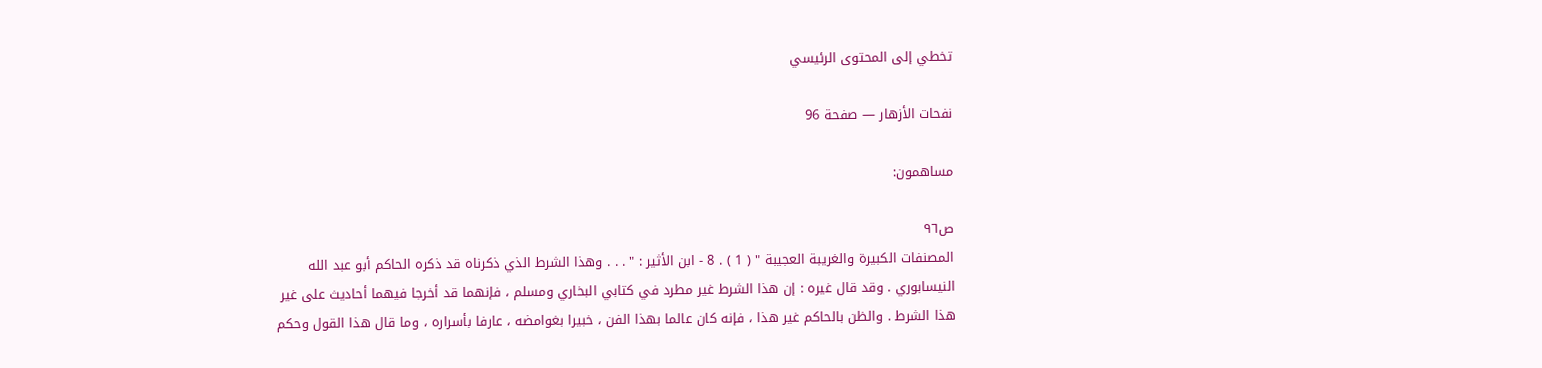تخطي إلى المحتوى الرئيسي

نفحات الأزهار — صفحة 96

مساهمون:

ص٩٦
المصنفات الكبيرة والغريبة العجيبة " ( 1 ) . 8 - ابن الأثير : " . . . وهذا الشرط الذي ذكرناه قد ذكره الحاكم أبو عبد الله النيسابوري . وقد قال غيره : إن هذا الشرط غير مطرد في كتابي البخاري ومسلم ، فإنهما قد أخرجا فيهما أحاديث على غير هذا الشرط . والظن بالحاكم غير هذا ، فإنه كان عالما بهذا الفن ، خبيرا بغوامضه ، عارفا بأسراره ، وما قال هذا القول وحكم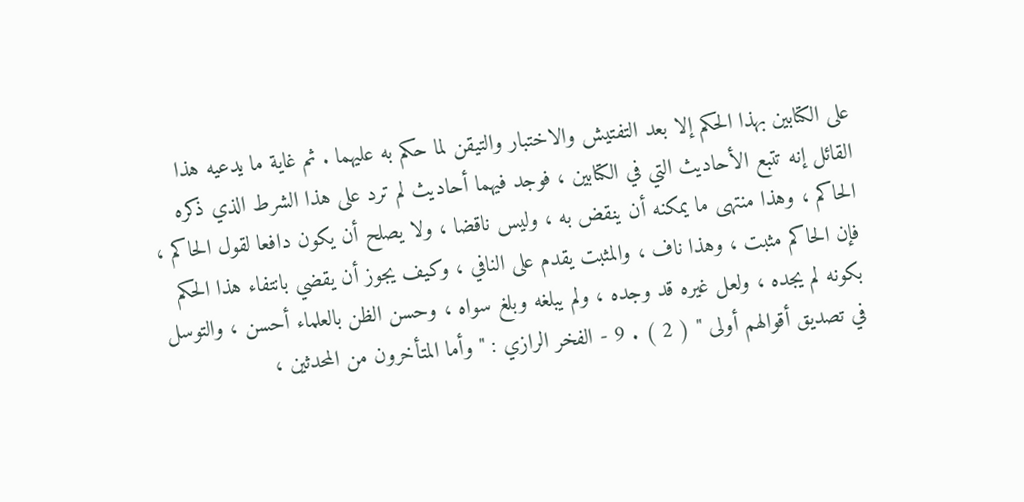على الكتابين بهذا الحكم إلا بعد التفتيش والاختبار والتيقن لما حكم به عليهما . ثم غاية ما يدعيه هذا القائل إنه تتبع الأحاديث التي في الكتابين ، فوجد فيهما أحاديث لم ترد على هذا الشرط الذي ذكره الحاكم ، وهذا منتهى ما يمكنه أن ينقض به ، وليس ناقضا ، ولا يصلح أن يكون دافعا لقول الحاكم ، فإن الحاكم مثبت ، وهذا ناف ، والمثبت يقدم على النافي ، وكيف يجوز أن يقضي بانتفاء هذا الحكم بكونه لم يجده ، ولعل غيره قد وجده ، ولم يبلغه وبلغ سواه ، وحسن الظن بالعلماء أحسن ، والتوسل في تصديق أقوالهم أولى " ( 2 ) . 9 - الفخر الرازي : " وأما المتأخرون من المحدثين ،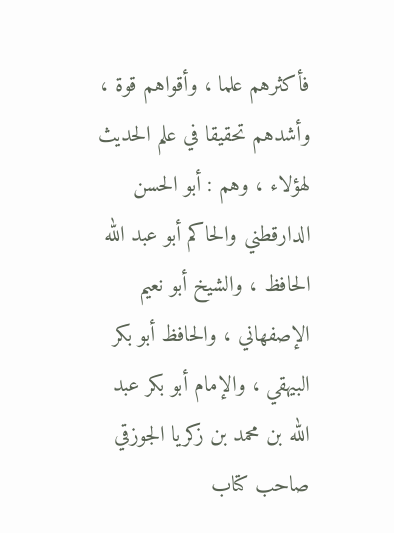فأكثرهم علما ، وأقواهم قوة ، وأشدهم تحقيقا في علم الحديث لهؤلاء ، وهم : أبو الحسن الدارقطني والحاكم أبو عبد الله الحافظ ، والشيخ أبو نعيم الإصفهاني ، والحافظ أبو بكر البيهقي ، والإمام أبو بكر عبد الله بن محمد بن زكريا الجوزقي صاحب كتاب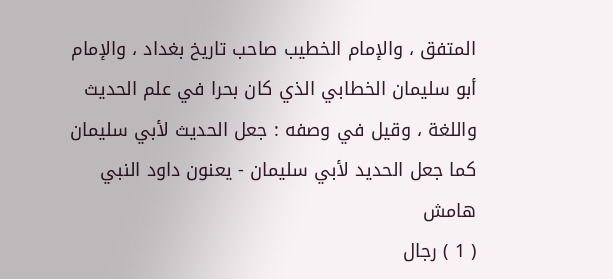المتفق ، والإمام الخطيب صاحب تاريخ بغداد ، والإمام أبو سليمان الخطابي الذي كان بحرا في علم الحديث واللغة ، وقيل في وصفه : جعل الحديث لأبي سليمان كما جعل الحديد لأبي سليمان - يعنون داود النبي
هامش
( 1 ) رجال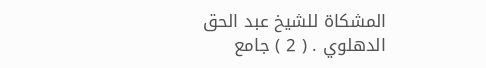المشكاة للشيخ عبد الحق الدهلوي . ( 2 ) جامع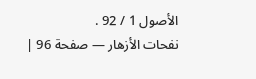الأصول 1 / 92 .
نفحات الأزهار — صفحة 96 |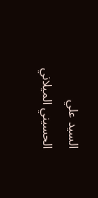السيد علي الحسيني الميلاني